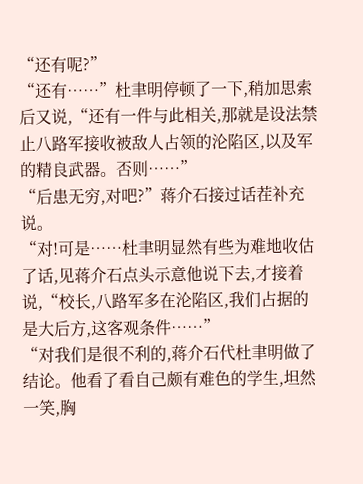“还有呢?”
“还有……”杜聿明停顿了一下,稍加思索后又说,“还有一件与此相关,那就是设法禁止八路军接收被敌人占领的沦陷区,以及军的精良武器。否则……”
“后患无穷,对吧?”蒋介石接过话茬补充说。
“对!可是……杜聿明显然有些为难地收估了话,见蒋介石点头示意他说下去,才接着说,“校长,八路军多在沦陷区,我们占据的是大后方,这客观条件……”
“对我们是很不利的,蒋介石代杜聿明做了结论。他看了看自己颇有难色的学生,坦然一笑,胸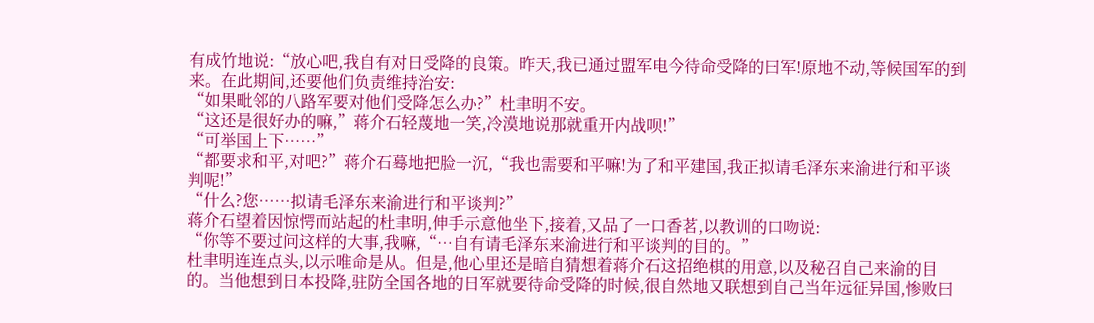有成竹地说:“放心吧,我自有对日受降的良策。昨天,我已通过盟军电今待命受降的曰军!原地不动,等候国军的到来。在此期间,还要他们负责维持治安:
“如果毗邻的八路军要对他们受降怎么办?”杜聿明不安。
“这还是很好办的嘛,”蒋介石轻蔑地一笑,冷漠地说那就重开内战呗!”
“可举国上下……”
“都要求和平,对吧?”蒋介石蓦地把脸一沉,“我也需要和平嘛!为了和平建国,我正拟请毛泽东来渝进行和平谈判呢!”
“什么?您……拟请毛泽东来渝进行和平谈判?”
蒋介石望着因惊愕而站起的杜聿明,伸手示意他坐下,接着,又品了一口香茗,以教训的口吻说:
“你等不要过问这样的大事,我嘛,“…自有请毛泽东来渝进行和平谈判的目的。”
杜聿明连连点头,以示唯命是从。但是,他心里还是暗自猜想着蒋介石这招绝棋的用意,以及秘召自己来渝的目的。当他想到日本投降,驻防全国各地的日军就要待命受降的时候,很自然地又联想到自己当年远征异国,惨败曰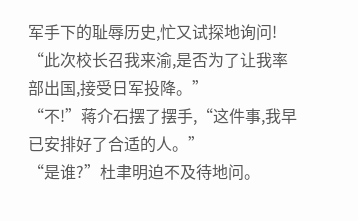军手下的耻辱历史,忙又试探地询问!
“此次校长召我来渝,是否为了让我率部出国,接受日军投降。”
“不!”蒋介石摆了摆手,“这件事,我早已安排好了合适的人。”
“是谁?”杜聿明迫不及待地问。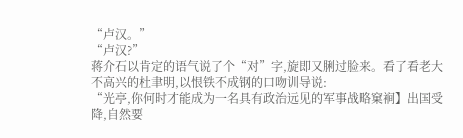“卢汉。”
“卢汉?”
蒋介石以肯定的语气说了个“对”字,旋即又脷过脸来。看了看老大不高兴的杜聿明,以恨铁不成钢的口吻训导说:
“光亭,你何时才能成为一名具有政治远见的军事战略窠裥】出国受降,自然要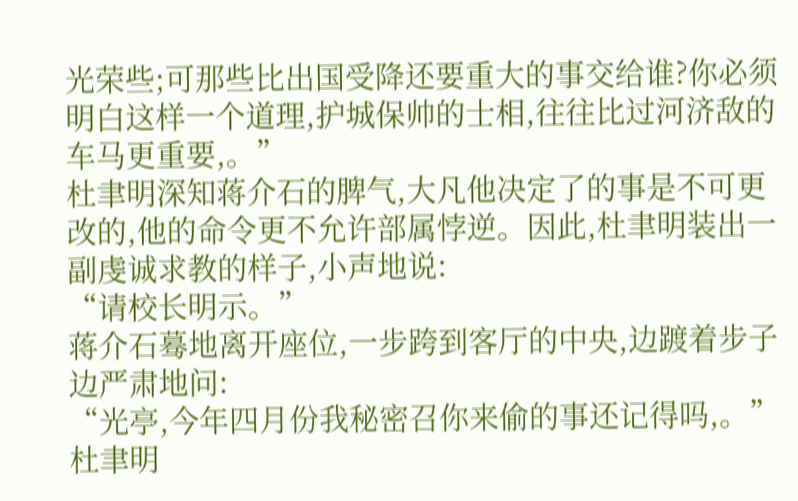光荣些;可那些比出国受降还要重大的事交给谁?你必须明白这样一个道理,护城保帅的士相,往往比过河济敌的车马更重要,。”
杜聿明深知蒋介石的脾气,大凡他决定了的事是不可更改的,他的命令更不允许部属悖逆。因此,杜聿明装出一副虔诚求教的样子,小声地说:
“请校长明示。”
蒋介石蓦地离开座位,一步跨到客厅的中央,边踱着步子边严肃地问:
“光亭,今年四月份我秘密召你来偷的事还记得吗,。”
杜聿明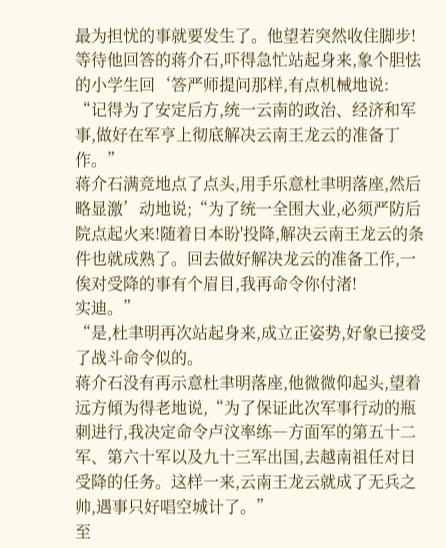最为担忧的事就要发生了。他望若突然收住脚步!等待他回答的蒋介石,吓得急忙站起身来,象个胆怯的小学生回‘答严师提问那样,有点机械地说:
“记得为了安定后方,统一云南的政治、经济和军事,做好在军亨上彻底解决云南王龙云的准备丁作。”
蒋介石满竞地点了点头,用手乐意杜聿明落座,然后略显激’动地说;“为了统一全围大业,必须严防后院点起火来!随着日本盼'投降,解决云南王龙云的条件也就成熟了。回去做好解决龙云的准备工作,一俟对受降的事有个眉目,我再命令你付渚!
实迪。”
“是,杜聿明再次站起身来,成立正姿势,好象已接受了战斗命令似的。
蒋介石没有再示意杜聿明落座,他微微仰起头,望着远方傾为得老地说,“为了保证此次军事行动的瓶刺进行,我决定命令卢汶率练―方面军的第五十二军、第六十军以及九十三军出国,去越南祖任对日受降的任务。这样一来,云南王龙云就成了无兵之帅,遇事只好唱空城计了。”
至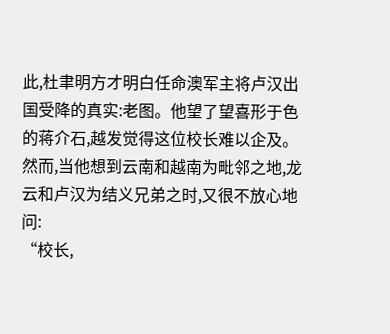此,杜聿明方才明白任命澳军主将卢汉出国受降的真实:老图。他望了望喜形于色的蒋介石,越发觉得这位校长难以企及。然而,当他想到云南和越南为毗邻之地,龙云和卢汉为结义兄弟之时,又很不放心地问:
“校长,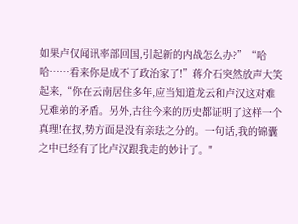如果卢仅闻讯率部回国,引起新的内战怎么办?”“哈哈……看来你是成不了政治家了!”蒋介石突然放声大笑起来,“你在云南居住多年,应当知道龙云和卢汉这对难兄难弟的矛盾。另外,古往今来的历史都证明了这样一个真理!在扠,势方面是没有亲珐之分的。一句话,我的锦囊之中已经有了比卢汉跟我走的妙计了。"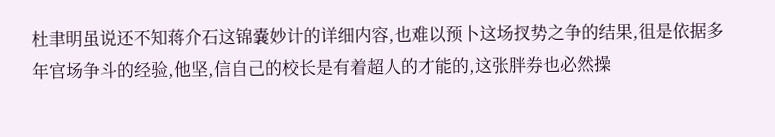杜聿明虽说还不知蒋介石这锦嚢妙计的详细内容,也难以预卜这场扠势之争的结果,徂是依据多年官场争斗的经验,他坚,信自己的校长是有着超人的才能的,这张胖券也必然操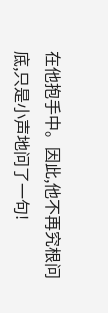在他抱手中。因此,他不再究根问底,只是小声地问了一句!